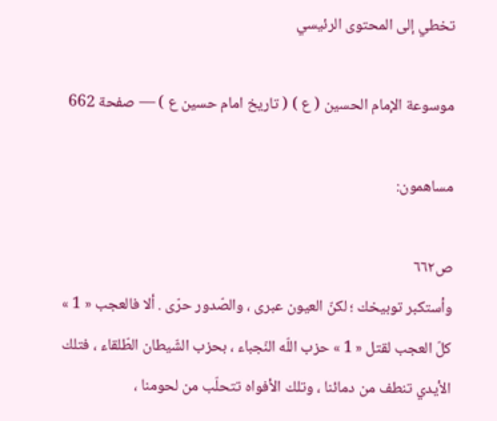تخطي إلى المحتوى الرئيسي

موسوعة الإمام الحسين ( ع ) ( تاريخ امام حسين ع ) — صفحة 662

مساهمون:

ص٦٦٢
وأستكبر توبيخك ؛ لكنّ العيون عبرى ، والصّدور حرّى . ألا فالعجب « 1 » كلّ العجب لقتل « 1 » حزب اللّه النّجباء ، بحزب الشّيطان الطّلقاء ، فتلك الأيدي تنطف من دمائنا ، وتلك الأفواه تتحلّب من لحومنا ،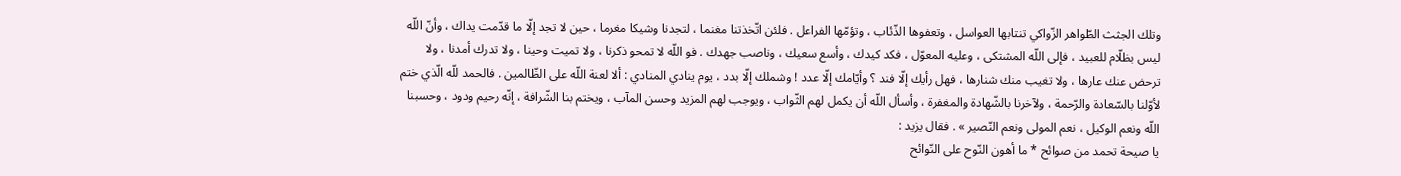وتلك الجثث الطّواهر الزّواكي تنتابها العواسل ، وتعفوها الذّئاب ، وتؤمّها الفراعل . فلئن اتّخذتنا مغنما ، لتجدنا وشيكا مغرما ، حين لا تجد إلّا ما قدّمت يداك ، وأنّ اللّه ليس بظلّام للعبيد ، فإلى اللّه المشتكى ، وعليه المعوّل ، فكد كيدك ، وأسع سعيك ، وناصب جهدك . فو اللّه لا تمحو ذكرنا ، ولا تميت وحينا ، ولا تدرك أمدنا ، ولا ترحض عنك عارها ، ولا تغيب منك شنارها ، فهل رأيك إلّا فند ؟ وأيّامك إلّا عدد ! وشملك إلّا بدد ، يوم ينادي المنادي : ألا لعنة اللّه على الظّالمين . فالحمد للّه الّذي ختم لأوّلنا بالسّعادة والرّحمة ، ولآخرنا بالشّهادة والمغفرة ، وأسأل اللّه أن يكمل لهم الثّواب ، ويوجب لهم المزيد وحسن المآب ، ويختم بنا الشّرافة ، إنّه رحيم ودود ، وحسبنا اللّه ونعم الوكيل ، نعم المولى ونعم النّصير » . فقال يزيد :
يا صيحة تحمد من صوائح * ما أهون النّوح على النّوائح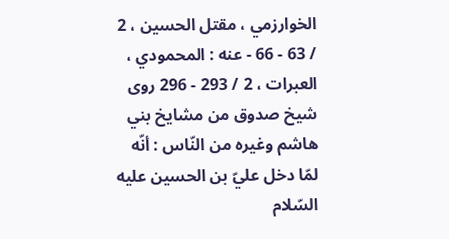الخوارزمي ، مقتل الحسين ، 2 / 63 - 66 - عنه : المحمودي ، العبرات ، 2 / 293 - 296 روى شيخ صدوق من مشايخ بني هاشم وغيره من النّاس : أنّه لمّا دخل عليّ بن الحسين عليه السّلام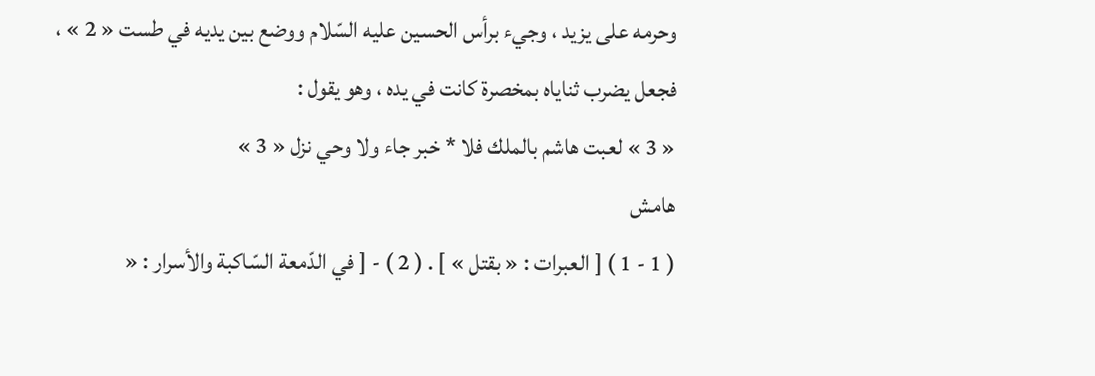وحرمه على يزيد ، وجيء برأس الحسين عليه السّلام ووضع بين يديه في طست « 2 » ، فجعل يضرب ثناياه بمخصرة كانت في يده ، وهو يقول :
« 3 » لعبت هاشم بالملك فلا * خبر جاء ولا وحي نزل « 3 »
هامش
( 1 - 1 ) [ العبرات : « بقتل » ] . ( 2 ) - [ في الدّمعة السّاكبة والأسرار : «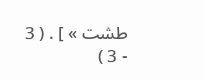طشت » ] . ( 3 - 3 )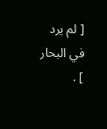[ لم يرد في البحار ] .